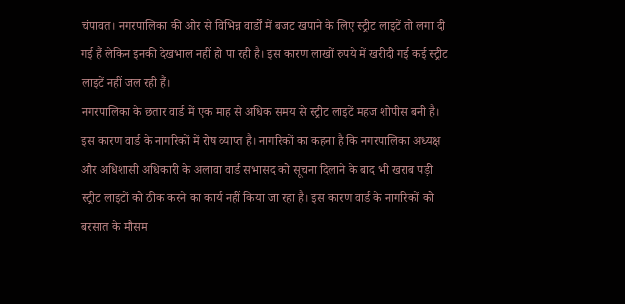चंपावत। नगरपालिका की ओर से विभिन्न वार्डों में बजट खपाने के लिए स्ट्रीट लाइटें तो लगा दी गई हैं लेकिन इनकी देखभाल नहीं हो पा रही है। इस कारण लाखों रुपये में खरीदी गई कई स्ट्रीट लाइटें नहीं जल रही हैं।
नगरपालिका के छतार वार्ड में एक माह से अधिक समय से स्ट्रीट लाइटें महज शोपीस बनी है। इस कारण वार्ड के नागरिकों में रोष व्याप्त है। नागरिकों का कहना है कि नगरपालिका अध्यक्ष और अधिशासी अधिकारी के अलावा वार्ड सभासद को सूचना दिलाने के बाद भी खराब पड़ी स्ट्रीट लाइटों को ठीक करने का कार्य नहीं किया जा रहा है। इस कारण वार्ड के नागरिकों को बरसात के मौसम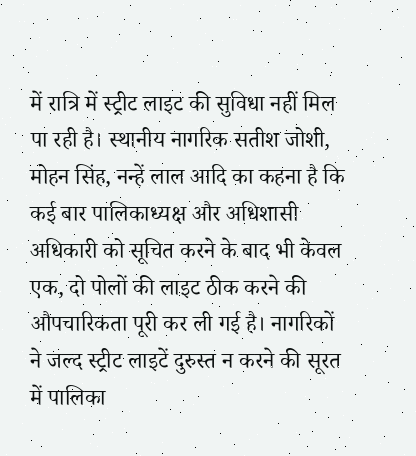में रात्रि में स्ट्रीट लाइट की सुविधा नहीं मिल पा रही है। स्थानीय नागरिक सतीश जोशी, मोहन सिंह, नन्हें लाल आदि का कहना है कि कई बार पालिकाध्यक्ष और अधिशासी अधिकारी को सूचित करने के बाद भी केवल एक, दो पोलों की लाइट ठीक करने की औपचारिकता पूरी कर ली गई है। नागरिकों ने जल्द स्ट्रीट लाइटें दुरुस्त न करने की सूरत में पालिका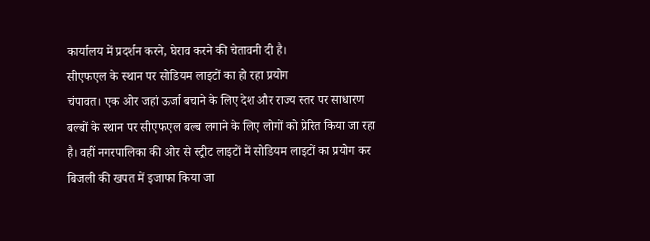कार्यालय में प्रदर्शन करने, घेराव करने की चेतावनी दी है।
सीएफएल के स्थान पर सोडियम लाइटों का हो रहा प्रयोग
चंपावत। एक ओर जहां ऊर्जा बचाने के लिए देश और राज्य स्तर पर साधारण बल्बों के स्थान पर सीएफएल बल्ब लगाने के लिए लोगों को प्रेरित किया जा रहा है। वहीं नगरपालिका की ओर से स्ट्रीट लाइटों में सोडियम लाइटों का प्रयोग कर बिजली की खपत में इजाफा किया जा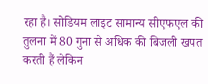रहा है। सोडियम लाइट सामान्य सीएफएल की तुलना में 80 गुना से अधिक की बिजली खपत करती हैं लेकिन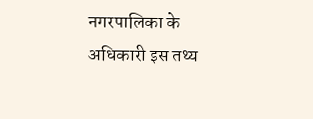नगरपालिका के अधिकारी इस तथ्य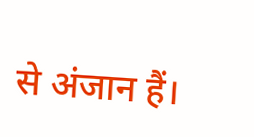से अंजान हैं।